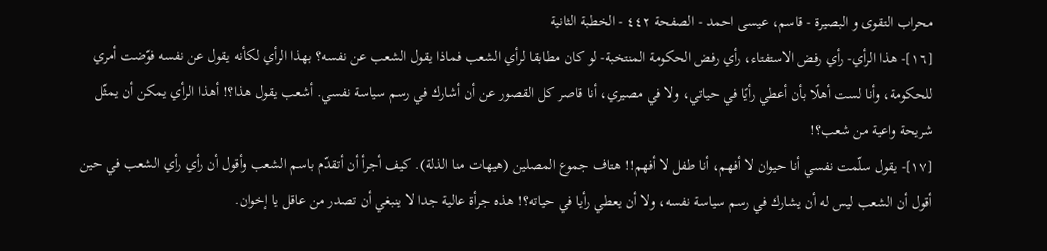محراب التقوى و البصيرة - قاسم، عيسى احمد - الصفحة ٤٤٢ - الخطبة الثانية
[١٦]- هذا الرأي- رأي رفض الاستفتاء، رأي رفض الحكومة المنتخبة- لو كان مطابقا لرأي الشعب فماذا يقول الشعب عن نفسه؟ بهذا الرأي لكأنه يقول عن نفسه فوّضت أمري للحكومة، وأنا لست أهلًا بأن أعطي رأيًا في حياتي، ولا في مصيري، أنا قاصر كل القصور عن أن أشارك في رسم سياسة نفسي. أشعب يقول هذا؟! أهذا الرأي يمكن أن يمثّل شريحة واعية من شعب؟!
[١٧]- يقول سلّمت نفسي أنا حيوان لا أفهم، أنا طفل لا أفهم!! هتاف جموع المصلين (هيهات منا الذلة). كيف أجرأ أن أتقدّم باسم الشعب وأقول أن رأي رأي الشعب في حين أقول أن الشعب ليس له أن يشارك في رسم سياسة نفسه، ولا أن يعطي رأيا في حياته؟! هذه جرأة عالية جدا لا ينبغي أن تصدر من عاقل يا إخوان.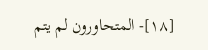[١٨]- المتحاورون لم يتم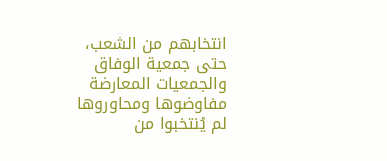انتخابهم من الشعب، حتى جمعية الوفاق والجمعيات المعارضة مفاوضوها ومحاوروها لم يُنتخبوا من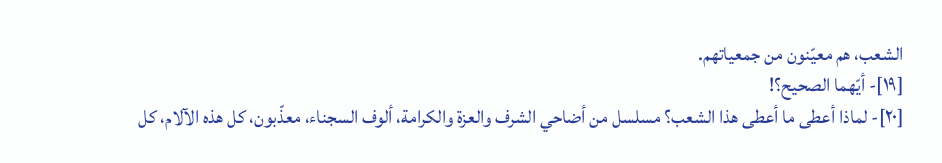الشعب، هم معيّنون من جمعياتهم.
[١٩]- أيّهما الصحيح؟!
[٢٠]- لماذا أعطى ما أعطى هذا الشعب؟ مسلسل من أضاحي الشرف والعزة والكرامة، ألوف السجناء، معذّبون، كل هذه الآلام، كل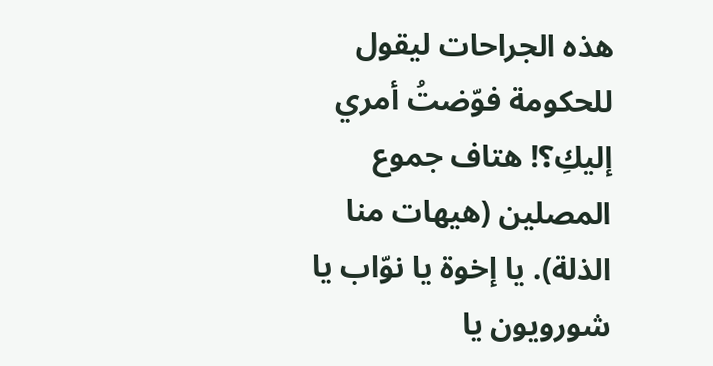هذه الجراحات ليقول للحكومة فوّضتُ أمري إليكِ؟! هتاف جموع المصلين (هيهات منا الذلة). يا إخوة يا نوّاب يا شورويون يا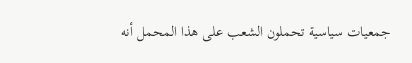جمعيات سياسية تحملون الشعب على هذا المحمل أنه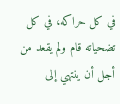في كل حراكه، في كل تضحياته قام ولم يقعد من أجل أن ينتهي إلى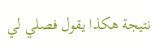نتيجة هكذا يقول فصلي لي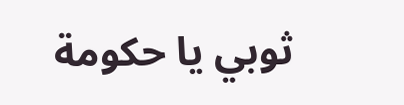ثوبي يا حكومة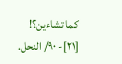كما تشاءين؟!
[٢١]- ٩٠/ النحل.